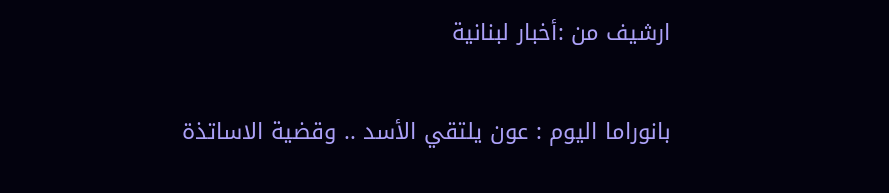ارشيف من :أخبار لبنانية

بانوراما اليوم : عون يلتقي الأسد .. وقضية الاساتذة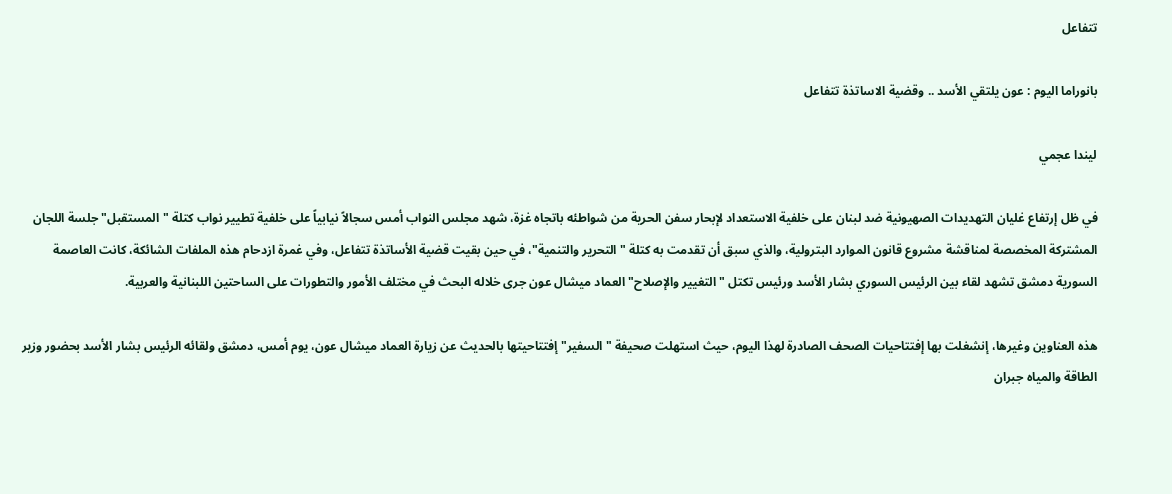تتفاعل

بانوراما اليوم : عون يلتقي الأسد .. وقضية الاساتذة تتفاعل

ليندا عجمي

في ظل إرتفاع غليان التهديدات الصهيونية ضد لبنان على خلفية الاستعداد لإبحار سفن الحرية من شواطئه باتجاه غزة، شهد مجلس النواب أمس سجالاً نيابياً على خلفية تطيير نواب كتلة "المستقبل" جلسة اللجان المشتركة المخصصة لمناقشة مشروع قانون الموارد البترولية، والذي سبق أن تقدمت به كتلة "التحرير والتنمية"، في حين بقيت قضية الأساتذة تتفاعل، وفي غمرة ازدحام هذه الملفات الشائكة، كانت العاصمة السورية دمشق تشهد لقاء بين الرئيس السوري بشار الأسد ورئيس تكتل "التغيير والإصلاح" العماد ميشال عون جرى خلاله البحث في مختلف الأمور والتطورات على الساحتين اللبنانية والعربية.

هذه العناوين وغيرها، إنشغلت بها إفتتاحيات الصحف الصادرة لهذا اليوم، حيث استهلت صحيفة "السفير" إفتتاحيتها بالحديث عن زيارة العماد ميشال عون، يوم أمس، دمشق ولقائه الرئيس بشار الأسد بحضور وزير الطاقة والمياه جبران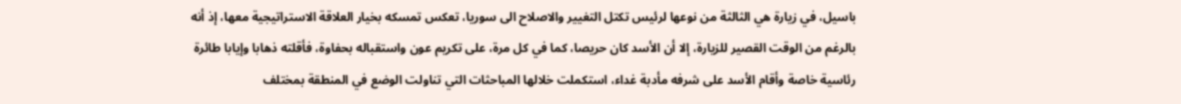باسيل، في زيارة هي الثالثة من نوعها لرئيس تكتل التغيير والاصلاح الى سوريا، تعكس تمسكه بخيار العلاقة الاستراتيجية معها، إذ أنه بالرغم من الوقت القصير للزيارة، إلا أن الأسد كان حريصا، كما في كل مرة، على تكريم عون واستقباله بحفاوة، فأقلته ذهابا وإيابا طائرة رئاسية خاصة وأقام الأسد على شرفه مأدبة غداء، استكملت خلالها المباحثات التي تناولت الوضع في المنطقة بمختلف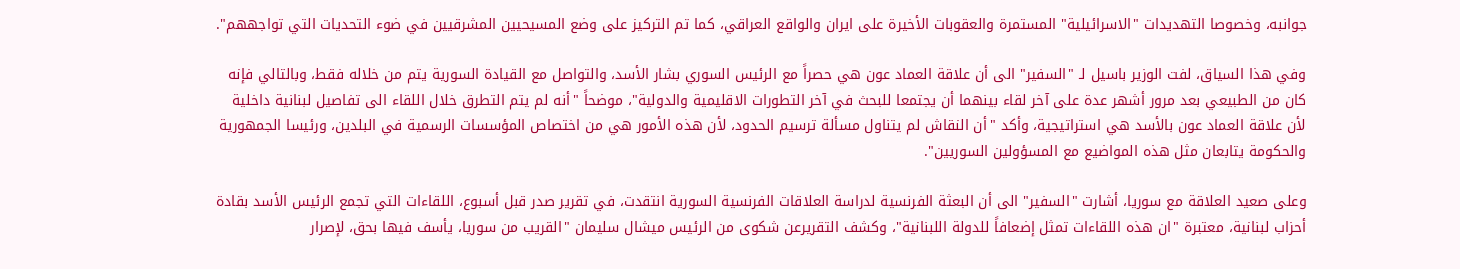جوانبه، وخصوصا التهديدات "الاسرائيلية" المستمرة والعقوبات الأخيرة على ايران والواقع العراقي، كما تم التركيز على وضع المسيحيين المشرقيين في ضوء التحديات التي تواجههم".

وفي هذا السياق، لفت الوزير باسيل لـ "السفير" الى أن علاقة العماد عون هي حصراً مع الرئيس السوري بشار الأسد، والتواصل مع القيادة السورية يتم من خلاله فقط، وبالتالي فإنه كان من الطبيعي بعد مرور أشهر عدة على آخر لقاء بينهما أن يجتمعا للبحث في آخر التطورات الاقليمية والدولية"، موضحاً "أنه لم يتم التطرق خلال اللقاء الى تفاصيل لبنانية داخلية لأن علاقة العماد عون بالأسد هي استراتيجية، وأكد "أن النقاش لم يتناول مسألة ترسيم الحدود، لأن هذه الأمور هي من اختصاص المؤسسات الرسمية في البلدين، ورئيسا الجمهورية والحكومة يتابعان مثل هذه المواضيع مع المسؤولين السوريين".

وعلى صعيد العلاقة مع سوريا، أشارت "السفير" الى أن البعثة الفرنسية لدراسة العلاقات الفرنسية السورية انتقدت، في تقرير صدر قبل أسبوع، اللقاءات التي تجمع الرئيس الأسد بقادة أحزاب لبنانية، معتبرة "ان هذه اللقاءات تمثل إضعافاً للدولة اللبنانية"، وكشف التقريرعن شكوى من الرئيس ميشال سليمان "القريب من سوريا، يأسف فيها بحق، لإصرار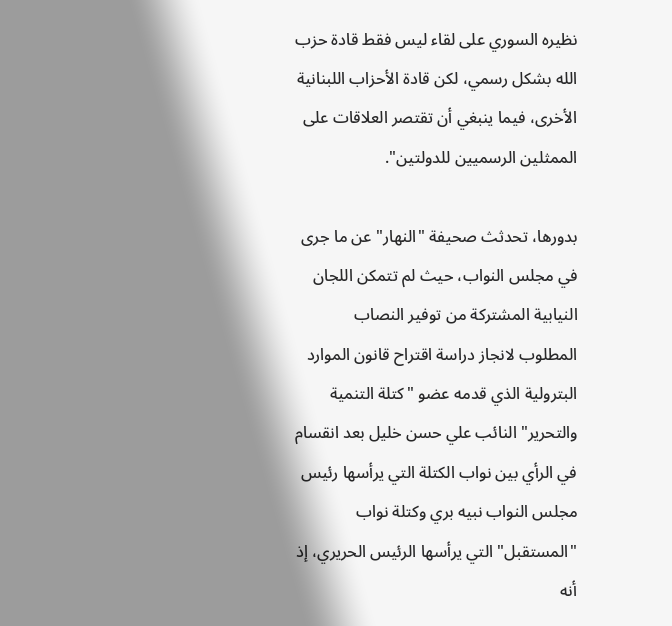نظيره السوري على لقاء ليس فقط قادة حزب الله بشكل رسمي، لكن قادة الأحزاب اللبنانية الأخرى، فيما ينبغي أن تقتصر العلاقات على الممثلين الرسميين للدولتين".

بدورها، تحدثث صحيفة "النهار" عن ما جرى في مجلس النواب، حيث لم تتمكن اللجان النيابية المشتركة من توفير النصاب المطلوب لانجاز دراسة اقتراح قانون الموارد البترولية الذي قدمه عضو "كتلة التنمية والتحرير" النائب علي حسن خليل بعد انقسام في الرأي بين نواب الكتلة التي يرأسها رئيس مجلس النواب نبيه بري وكتلة نواب "المستقبل" التي يرأسها الرئيس الحريري، إذ أنه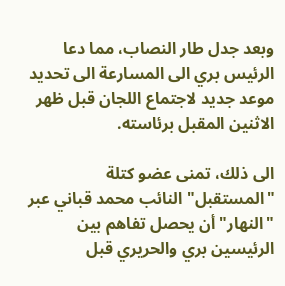وبعد جدل طار النصاب، مما دعا الرئيس بري الى المسارعة الى تحديد موعد جديد لاجتماع اللجان قبل ظهر الاثنين المقبل برئاسته.

الى ذلك، تمنى عضو كتلة "المستقبل" النائب محمد قباني عبر "النهار" أن يحصل تفاهم بين الرئيسين بري والحريري قبل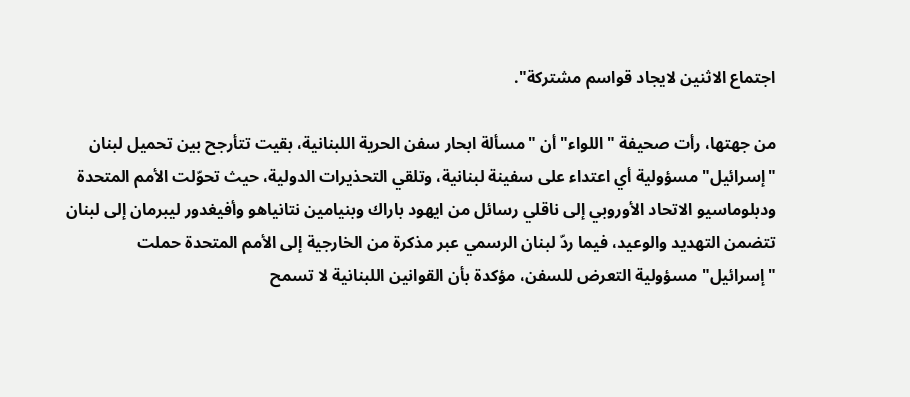اجتماع الاثنين لايجاد قواسم مشتركة".

من جهتها، رأت صحيفة "اللواء" أن "مسألة ابحار سفن الحرية اللبنانية، بقيت تتأرجح بين تحميل لبنان "إسرائيل" مسؤولية أي اعتداء على سفينة لبنانية، وتلقي التحذيرات الدولية، حيث تحوّلت الأمم المتحدة ودبلوماسيو الاتحاد الأوروبي إلى ناقلي رسائل من ايهود باراك وبنيامين نتانياهو وأفيغدور ليبرمان إلى لبنان تتضمن التهديد والوعيد، فيما ردّ لبنان الرسمي عبر مذكرة من الخارجية إلى الأمم المتحدة حملت "إسرائيل" مسؤولية التعرض للسفن، مؤكدة بأن القوانين اللبنانية لا تسمح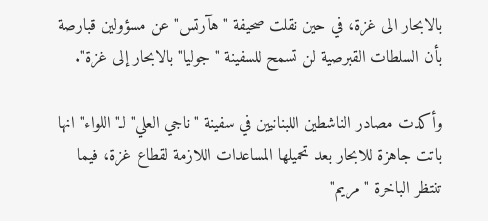بالابحار الى غزة، في حين نقلت صحيفة "هآرتس" عن مسؤولين قبارصة بأن السلطات القبرصية لن تسمح للسفينة "جوليا" بالابحار إلى غزة".

وأكدت مصادر الناشطين اللبنانيين في سفينة "ناجي العلي" لـ"اللواء" انها باتت جاهزة للابحار بعد تحميلها المساعدات اللازمة لقطاع غزة، فيما تنتظر الباخرة "مريم"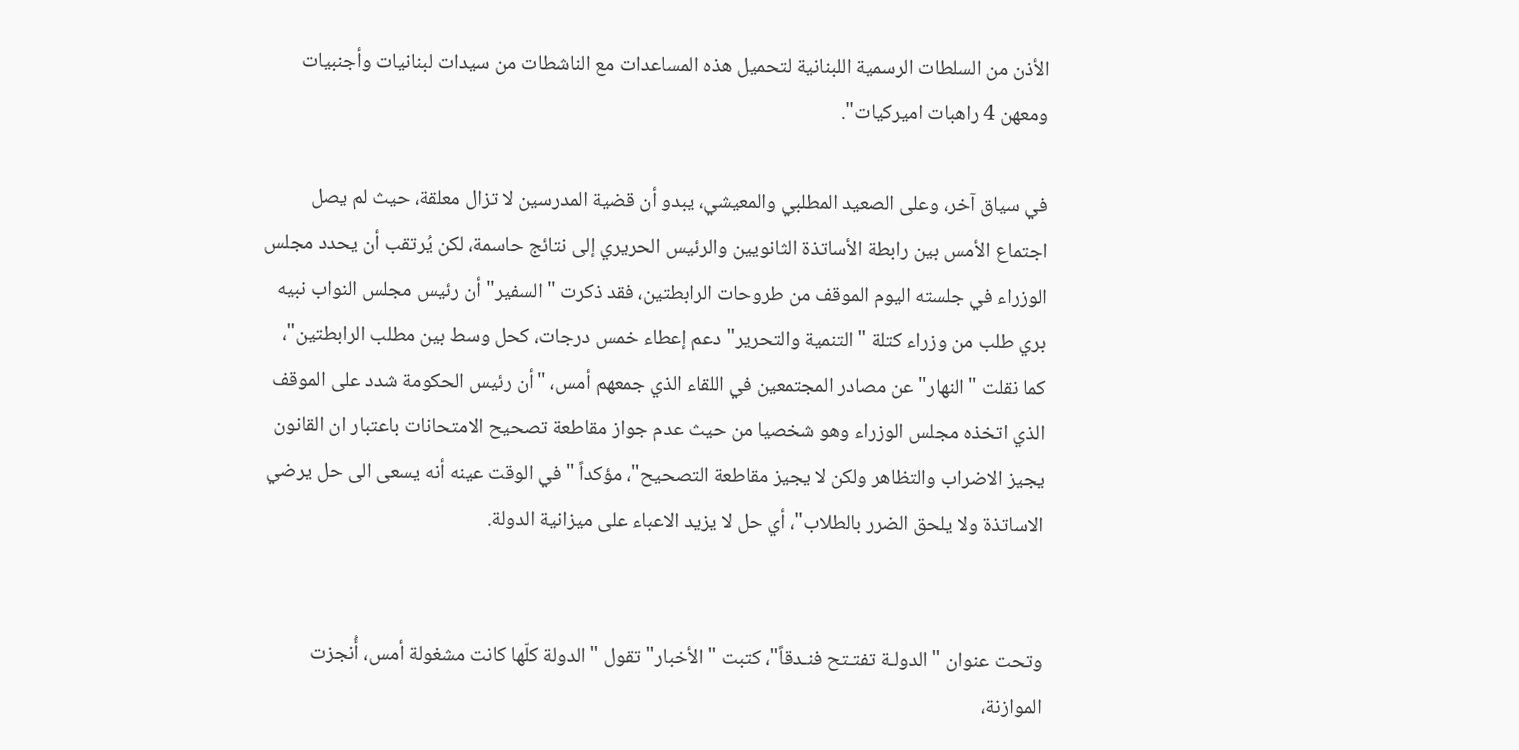الأذن من السلطات الرسمية اللبنانية لتحميل هذه المساعدات مع الناشطات من سيدات لبنانيات وأجنبيات ومعهن 4 راهبات اميركيات".

في سياق آخر، وعلى الصعيد المطلبي والمعيشي، يبدو أن قضية المدرسين لا تزال معلقة، حيث لم يصل اجتماع الأمس بين رابطة الأساتذة الثانويين والرئيس الحريري إلى نتائج حاسمة، لكن يُرتقب أن يحدد مجلس الوزراء في جلسته اليوم الموقف من طروحات الرابطتين، فقد ذكرت "السفير" أن رئيس مجلس النواب نبيه بري طلب من وزراء كتلة "التنمية والتحرير" دعم إعطاء خمس درجات، كحل وسط بين مطلب الرابطتين"، كما نقلت "النهار" عن مصادر المجتمعين في اللقاء الذي جمعهم أمس، "أن رئيس الحكومة شدد على الموقف الذي اتخذه مجلس الوزراء وهو شخصيا من حيث عدم جواز مقاطعة تصحيح الامتحانات باعتبار ان القانون يجيز الاضراب والتظاهر ولكن لا يجيز مقاطعة التصحيح"، مؤكداً "في الوقت عينه أنه يسعى الى حل يرضي الاساتذة ولا يلحق الضرر بالطلاب"، أي حل لا يزيد الاعباء على ميزانية الدولة.


وتحت عنوان "الدولـة تفتـتح فنـدقاً"، كتبت "الأخبار" تقول "الدولة كلّها كانت مشغولة أمس، أُنجزت الموازنة،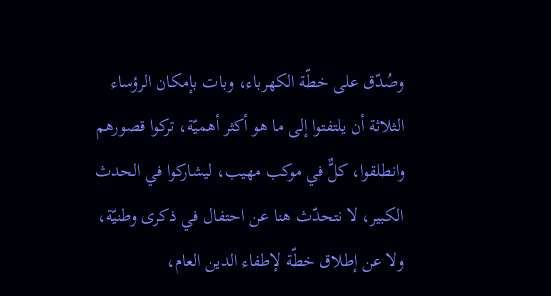وصُدّق على خطّة الكهرباء، وبات بإمكان الرؤساء الثلاثة أن يلتفتوا إلى ما هو أكثر أهميّة، تركوا قصورهم وانطلقوا، كلٌّ في موكب مهيب، ليشاركوا في الحدث الكبير، لا نتحدّث هنا عن احتفال في ذكرى وطنيّة، ولا عن إطلاق خطّة لإطفاء الدين العام،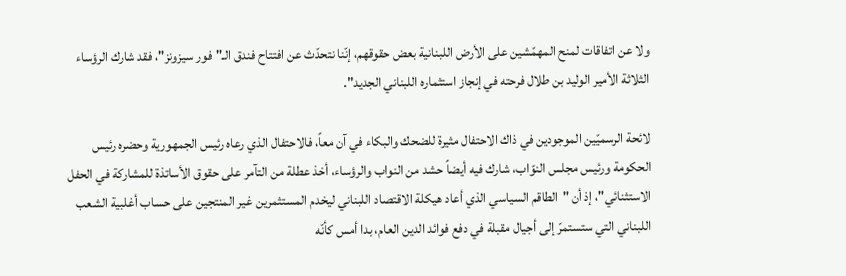ولا عن اتفاقات لمنح المهمّشين على الأرض اللبنانية بعض حقوقهم، إنّنا نتحدّث عن افتتاح فندق الـ"فور سيزونز"، فقد شارك الرؤساء الثلاثة الأمير الوليد بن طلال فرحته في إنجاز استثماره اللبناني الجديد".

لائحة الرسميّين الموجودين في ذاك الاحتفال مثيرة للضحك والبكاء في آن معاً، فالاحتفال الذي رعاه رئيس الجمهورية وحضره رئيس الحكومة ورئيس مجلس النوّاب، شارك فيه أيضاً حشد من النواب والرؤساء، أخذ عطلة من التآمر على حقوق الأساتذة للمشاركة في الحفل الاستثنائي"، إذ أن "الطاقم السياسي الذي أعاد هيكلة الاقتصاد اللبناني ليخدم المستثمرين غير المنتجين على حساب أغلبية الشعب اللبناني التي ستستمرّ إلى أجيال مقبلة في دفع فوائد الدين العام، بدا أمس كأنّه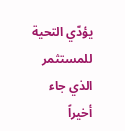يؤدّي التحية للمستثمر الذي جاء أخيراً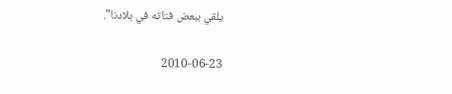يلقي ببعض فتاته في بلادنا".

2010-06-23